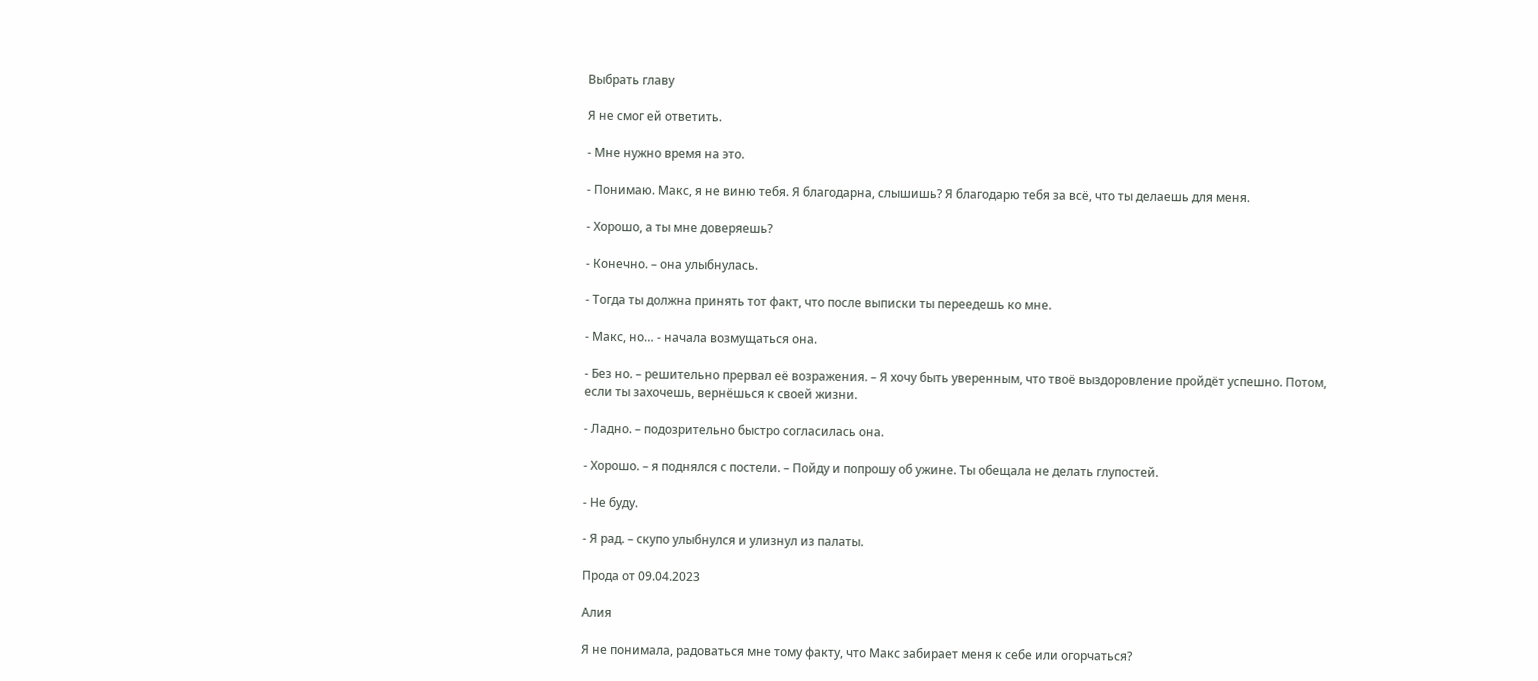Выбрать главу

Я не смог ей ответить.

- Мне нужно время на это.

- Понимаю. Макс, я не виню тебя. Я благодарна, слышишь? Я благодарю тебя за всё, что ты делаешь для меня.

- Хорошо, а ты мне доверяешь?

- Конечно. – она улыбнулась.

- Тогда ты должна принять тот факт, что после выписки ты переедешь ко мне.

- Макс, но… - начала возмущаться она.

- Без но. – решительно прервал её возражения. – Я хочу быть уверенным, что твоё выздоровление пройдёт успешно. Потом, если ты захочешь, вернёшься к своей жизни.

- Ладно. – подозрительно быстро согласилась она.

- Хорошо. – я поднялся с постели. – Пойду и попрошу об ужине. Ты обещала не делать глупостей.

- Не буду.

- Я рад. – скупо улыбнулся и улизнул из палаты.

Прода от 09.04.2023

Алия

Я не понимала, радоваться мне тому факту, что Макс забирает меня к себе или огорчаться?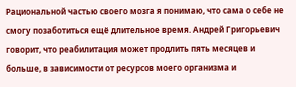Рациональной частью своего мозга я понимаю, что сама о себе не смогу позаботиться ещё длительное время. Андрей Григорьевич говорит, что реабилитация может продлить пять месяцев и больше, в зависимости от ресурсов моего организма и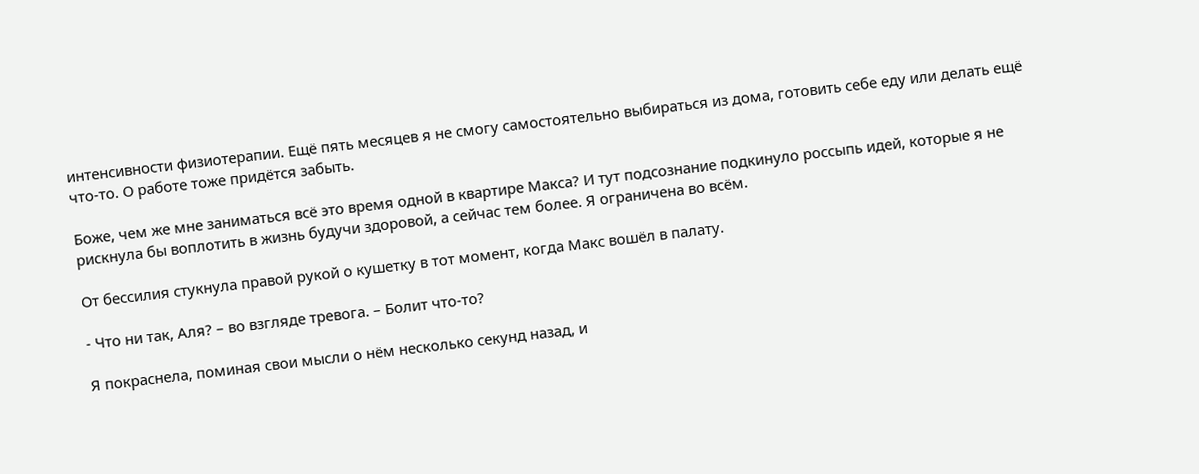интенсивности физиотерапии. Ещё пять месяцев я не смогу самостоятельно выбираться из дома, готовить себе еду или делать ещё что-то. О работе тоже придётся забыть.

Боже, чем же мне заниматься всё это время одной в квартире Макса? И тут подсознание подкинуло россыпь идей, которые я не рискнула бы воплотить в жизнь будучи здоровой, а сейчас тем более. Я ограничена во всём.

От бессилия стукнула правой рукой о кушетку в тот момент, когда Макс вошёл в палату.

- Что ни так, Аля? – во взгляде тревога. – Болит что-то?

Я покраснела, поминая свои мысли о нём несколько секунд назад, и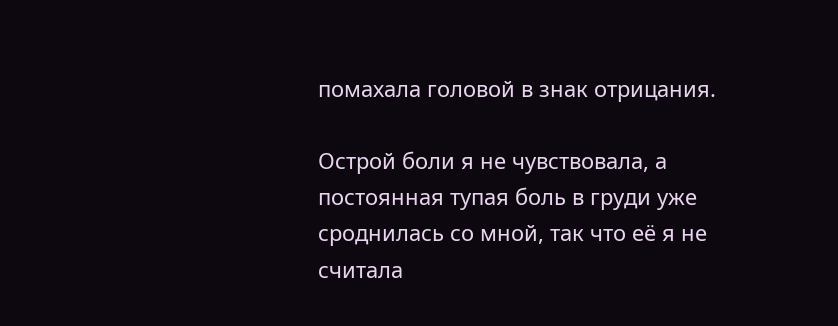помахала головой в знак отрицания.

Острой боли я не чувствовала, а постоянная тупая боль в груди уже сроднилась со мной, так что её я не считала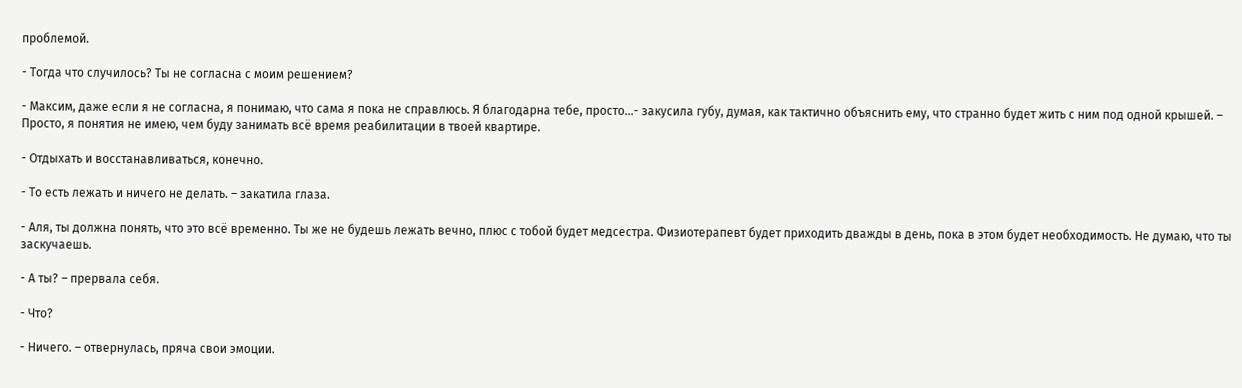проблемой.

- Тогда что случилось? Ты не согласна с моим решением?

- Максим, даже если я не согласна, я понимаю, что сама я пока не справлюсь. Я благодарна тебе, просто…- закусила губу, думая, как тактично объяснить ему, что странно будет жить с ним под одной крышей. – Просто, я понятия не имею, чем буду занимать всё время реабилитации в твоей квартире.

- Отдыхать и восстанавливаться, конечно.

- То есть лежать и ничего не делать. – закатила глаза.

- Аля, ты должна понять, что это всё временно. Ты же не будешь лежать вечно, плюс с тобой будет медсестра. Физиотерапевт будет приходить дважды в день, пока в этом будет необходимость. Не думаю, что ты заскучаешь.

- А ты? – прервала себя.

- Что?

- Ничего. – отвернулась, пряча свои эмоции.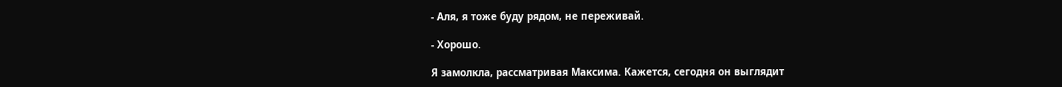- Аля, я тоже буду рядом, не переживай.

- Хорошо.

Я замолкла, рассматривая Максима. Кажется, сегодня он выглядит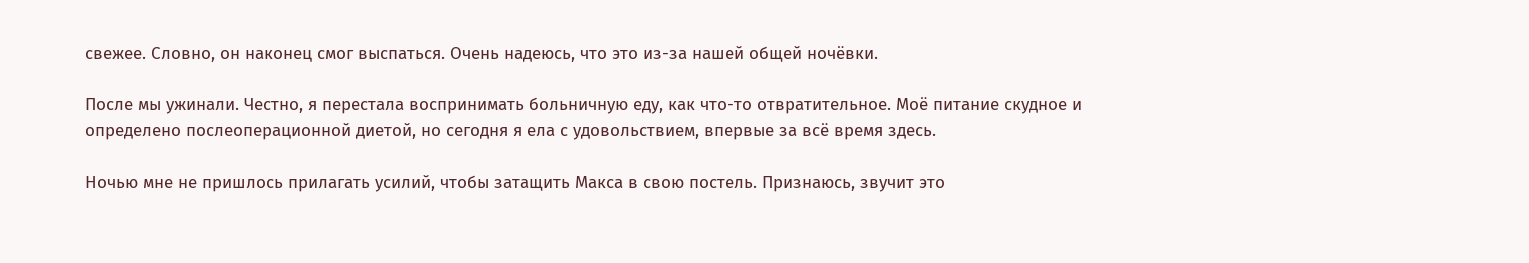свежее. Словно, он наконец смог выспаться. Очень надеюсь, что это из-за нашей общей ночёвки.

После мы ужинали. Честно, я перестала воспринимать больничную еду, как что-то отвратительное. Моё питание скудное и определено послеоперационной диетой, но сегодня я ела с удовольствием, впервые за всё время здесь.

Ночью мне не пришлось прилагать усилий, чтобы затащить Макса в свою постель. Признаюсь, звучит это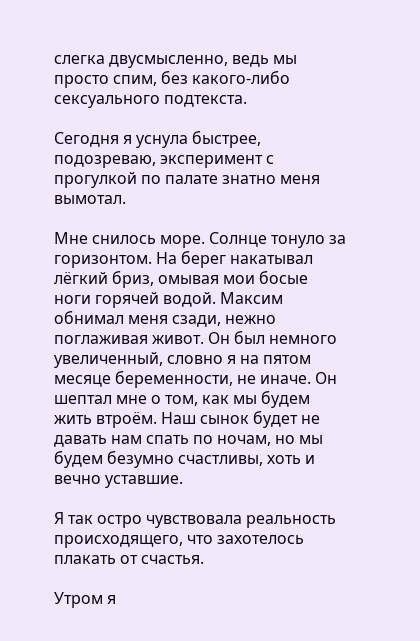слегка двусмысленно, ведь мы просто спим, без какого-либо сексуального подтекста.

Сегодня я уснула быстрее, подозреваю, эксперимент с прогулкой по палате знатно меня вымотал.

Мне снилось море. Солнце тонуло за горизонтом. На берег накатывал лёгкий бриз, омывая мои босые ноги горячей водой. Максим обнимал меня сзади, нежно поглаживая живот. Он был немного увеличенный, словно я на пятом месяце беременности, не иначе. Он шептал мне о том, как мы будем жить втроём. Наш сынок будет не давать нам спать по ночам, но мы будем безумно счастливы, хоть и вечно уставшие.

Я так остро чувствовала реальность происходящего, что захотелось плакать от счастья.

Утром я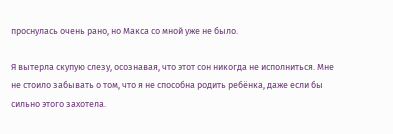проснулась очень рано, но Макса со мной уже не было.

Я вытерла скупую слезу, осознавая, что этот сон никогда не исполниться. Мне не стоило забывать о том, что я не способна родить ребёнка, даже если бы сильно этого захотела.